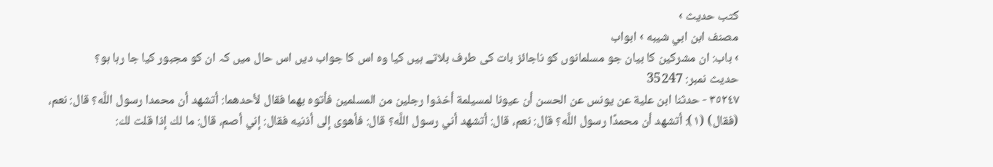کتب حدیث ›
مصنف ابن ابي شيبه › ابواب
› باب: ان مشرکین کا بیان جو مسلمانوں کو ناجائز بات کی طرف بلاتے ہیں کیا وہ اس کا جواب دیں اس حال میں کہ ان کو مجبور کیا جا رہا ہو؟
حدیث نمبر: 35247
٣٥٢٤٧ - حدثنا ابن علية عن يونس عن الحسن أن عيونا لمسيلمة أخذوا رجلين من المسلمين فأتوه بهما فقال لأحدهما: أتشهد أن محمدا رسول اللَّه؟ قال: نعم، (فقال) (١): أتشهد أن محمدًا رسول اللَّه؟ قال: نعم، قال: أتشهد أني رسول اللَّه؟ قال: فأهوى إلى أذنيه فقال: إني أصم، قال: ما لك إذا قلت لك: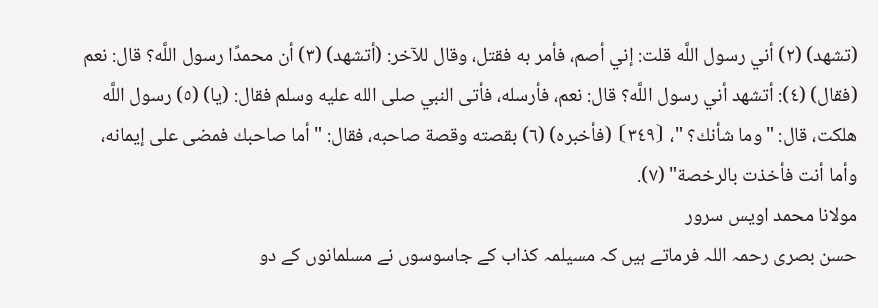(تشهد) (٢) أني رسول اللَّه قلت: إني أصم، فأمر به فقتل، وقال للآخر: (أتشهد) (٣) أن محمدًا رسول اللَّه؟ قال: نعم (فقال) (٤): أتشهد أني رسول اللَّه؟ قال: نعم، فأرسله، فأتى النبي صلى الله عليه وسلم فقال: (يا) (٥) رسول اللَّه هلكت، قال: "وما شأنك؟ "، ⦗٣٤٩⦘ (فأخبره) (٦) بقصته وقصة صاحبه، فقال: "أما صاحبك فمضى على إيمانه، وأما أنت فأخذت بالرخصة" (٧).
مولانا محمد اویس سرور
حسن بصری رحمہ اللہ فرماتے ہیں کہ مسیلمہ کذاب کے جاسوسوں نے مسلمانوں کے دو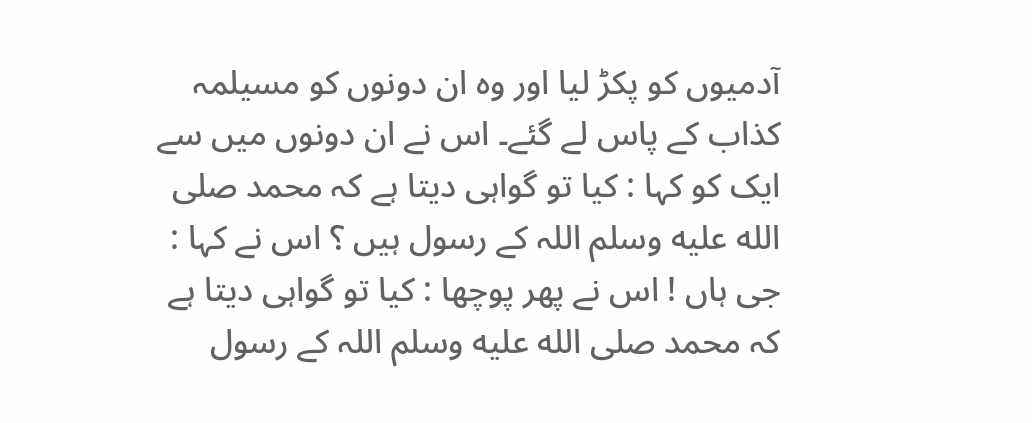آدمیوں کو پکڑ لیا اور وہ ان دونوں کو مسیلمہ کذاب کے پاس لے گئے۔ اس نے ان دونوں میں سے ایک کو کہا : کیا تو گواہی دیتا ہے کہ محمد صلى الله عليه وسلم اللہ کے رسول ہیں ؟ اس نے کہا : جی ہاں ! اس نے پھر پوچھا : کیا تو گواہی دیتا ہے کہ محمد صلى الله عليه وسلم اللہ کے رسول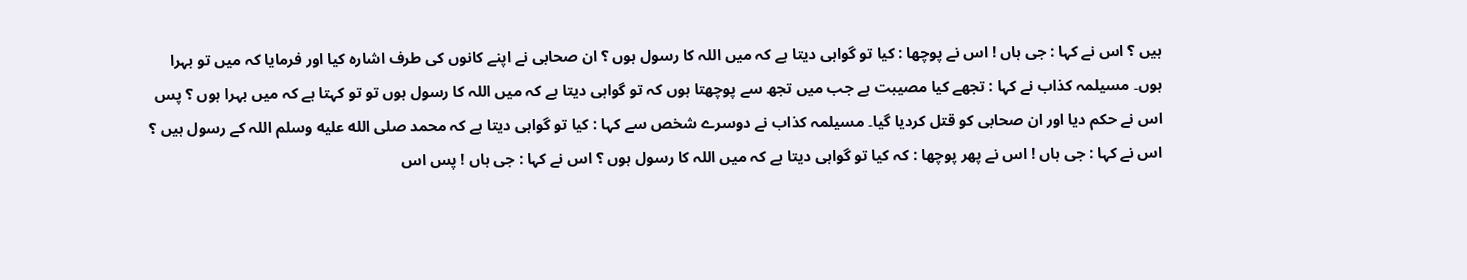ہیں ؟ اس نے کہا : جی ہاں ! اس نے پوچھا : کیا تو گواہی دیتا ہے کہ میں اللہ کا رسول ہوں ؟ ان صحابی نے اپنے کانوں کی طرف اشارہ کیا اور فرمایا کہ میں تو بہرا ہوں۔ مسیلمہ کذاب نے کہا : تجھے کیا مصیبت ہے جب میں تجھ سے پوچھتا ہوں کہ تو گواہی دیتا ہے کہ میں اللہ کا رسول ہوں تو تو کہتا ہے کہ میں بہرا ہوں ؟ پس اس نے حکم دیا اور ان صحابی کو قتل کردیا گیا۔ مسیلمہ کذاب نے دوسرے شخص سے کہا : کیا تو گواہی دیتا ہے کہ محمد صلى الله عليه وسلم اللہ کے رسول ہیں ؟ اس نے کہا : جی ہاں ! اس نے پھر پوچھا : کہ کیا تو گواہی دیتا ہے کہ میں اللہ کا رسول ہوں ؟ اس نے کہا : جی ہاں ! پس اس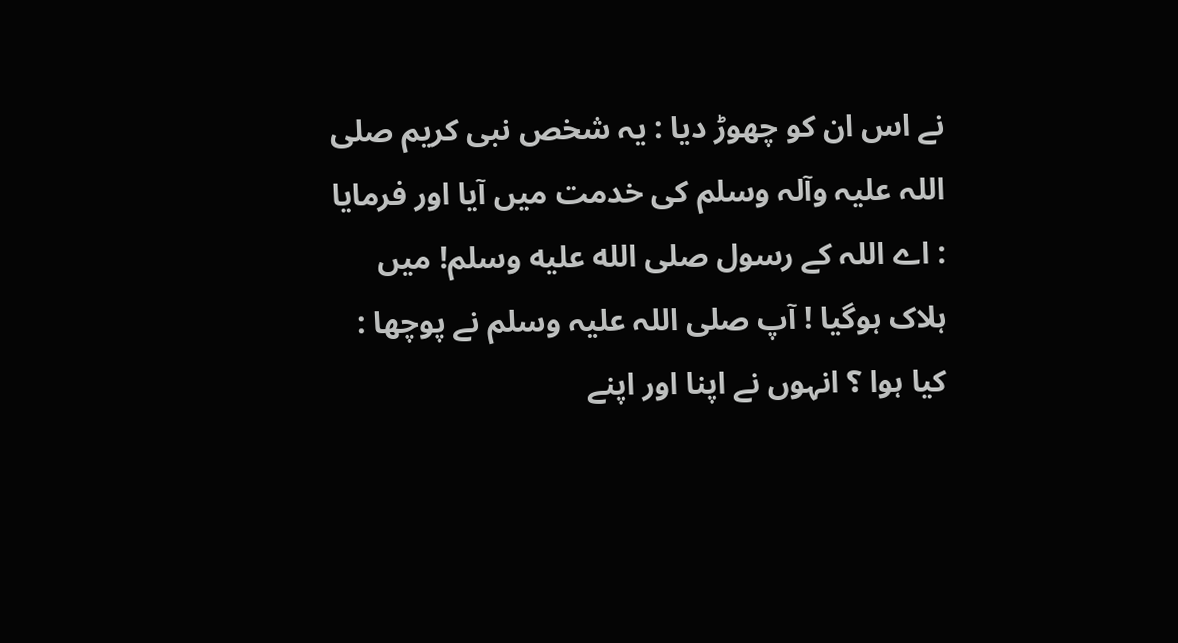نے اس ان کو چھوڑ دیا : یہ شخص نبی کریم صلی اللہ علیہ وآلہ وسلم کی خدمت میں آیا اور فرمایا : اے اللہ کے رسول صلى الله عليه وسلم! میں ہلاک ہوگیا ! آپ صلی اللہ علیہ وسلم نے پوچھا : کیا ہوا ؟ انہوں نے اپنا اور اپنے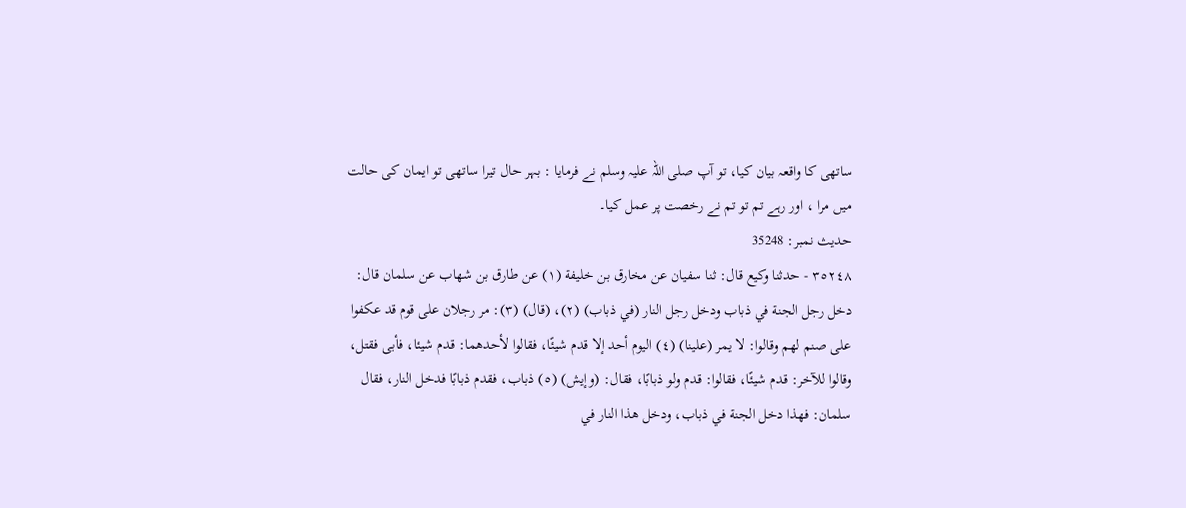ساتھی کا واقعہ بیان کیا، تو آپ صلی اللہ علیہ وسلم نے فرمایا : بہر حال تیرا ساتھی تو ایمان کی حالت میں مرا ، اور رہے تم تو تم نے رخصت پر عمل کیا۔
حدیث نمبر: 35248
٣٥٢٤٨ - حدثنا وكيع قال: ثنا سفيان عن مخارق بن خليفة (١) عن طارق بن شهاب عن سلمان قال: دخل رجل الجنة في ذباب ودخل رجل النار (في ذباب) (٢)، (قال) (٣): مر رجلان على قوم قد عكفوا على صنم لهم وقالوا: لا يمر (علينا) (٤) اليوم أحد إلا قدم شيئًا، فقالوا لأحدهما: قدم شيئا، فأبى فقتل، وقالوا للآخر: قدم شيئًا، فقالوا: قدم ولو ذبابًا، فقال: (وإيش) (٥) ذباب، فقدم ذبابًا فدخل النار، فقال سلمان: فهذا دخل الجنة في ذباب، ودخل هذا النار في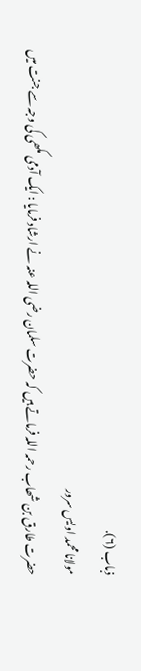ذباب (٦).
مولانا محمد اویس سرور
حضرت طارق بن شھاب رحمہ اللہ فرماتے ہیں کہ حضرت سلمان رضی اللہ عنہ نے ارشاد فرمایا : ایک آدمی مکھی کی وجہ سے جنت میں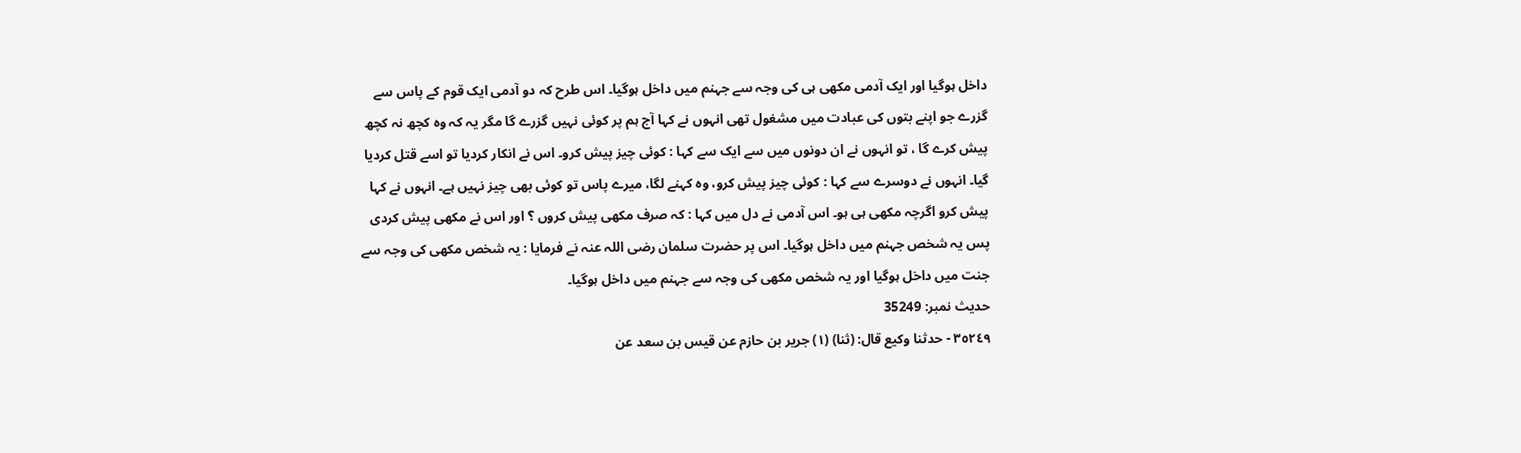داخل ہوگیا اور ایک آدمی مکھی ہی کی وجہ سے جہنم میں داخل ہوگیا۔ اس طرح کہ دو آدمی ایک قوم کے پاس سے گزرے جو اپنے بتوں کی عبادت میں مشغول تھی انہوں نے کہا آج ہم پر کوئی نہیں گزرے گا مگر یہ کہ وہ کچھ نہ کچھ پیش کرے گا ، تو انہوں نے ان دونوں میں سے ایک سے کہا : کوئی چیز پیش کرو۔ اس نے انکار کردیا تو اسے قتل کردیا گیا۔ انہوں نے دوسرے سے کہا : کوئی چیز پیش کرو، وہ کہنے لگا، میرے پاس تو کوئی بھی چیز نہیں ہے۔ انہوں نے کہا پیش کرو اگرچہ مکھی ہی ہو۔ اس آدمی نے دل میں کہا : کہ صرف مکھی پیش کروں ؟ اور اس نے مکھی پیش کردی پس یہ شخص جہنم میں داخل ہوگیا۔ اس پر حضرت سلمان رضی اللہ عنہ نے فرمایا : یہ شخص مکھی کی وجہ سے جنت میں داخل ہوگیا اور یہ شخص مکھی کی وجہ سے جہنم میں داخل ہوگیا۔
حدیث نمبر: 35249
٣٥٢٤٩ - حدثنا وكيع قال: (ثنا) (١) جرير بن حازم عن قيس بن سعد عن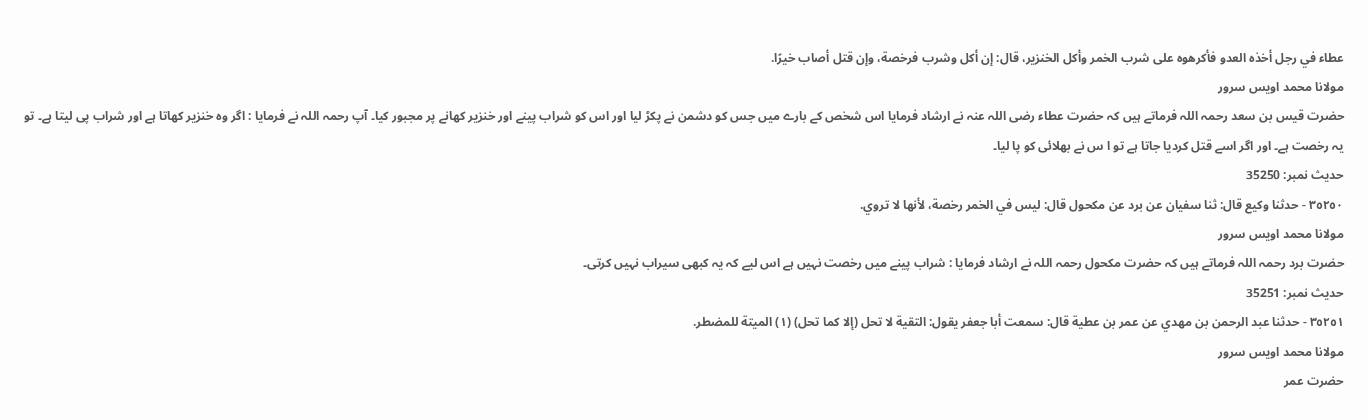عطاء في رجل أخذه العدو فأكرهوه على شرب الخمر وأكل الخنزير، قال: إن أكل وشرب فرخصة، وإن قتل أصاب خيرًا.
مولانا محمد اویس سرور
حضرت قیس بن سعد رحمہ اللہ فرماتے ہیں کہ حضرت عطاء رضی اللہ عنہ نے ارشاد فرمایا اس شخص کے بارے میں جس کو دشمن نے پکڑ لیا اور اس کو شراب پینے اور خنزیر کھانے پر مجبور کیا۔ آپ رحمہ اللہ نے فرمایا : اگر وہ خنزیر کھاتا ہے اور شراب پی لیتا ہے۔ تو یہ رخصت ہے۔ اور اگر اسے قتل کردیا جاتا ہے تو ا س نے بھلائی کو پا لیا۔
حدیث نمبر: 35250
٣٥٢٥٠ - حدثنا وكيع قال: ثنا سفيان عن برد عن مكحول قال: ليس في الخمر رخصة، لأنها لا تروي.
مولانا محمد اویس سرور
حضرت برد رحمہ اللہ فرماتے ہیں کہ حضرت مکحول رحمہ اللہ نے ارشاد فرمایا : شراب پینے میں رخصت نہیں ہے اس لیے کہ یہ کبھی سیراب نہیں کرتی۔
حدیث نمبر: 35251
٣٥٢٥١ - حدثنا عبد الرحمن بن مهدي عن عمر بن عطية قال: سمعت أبا جعفر يقول: التقية لا تحل (إلا كما تحل) (١) الميتة للمضطر.
مولانا محمد اویس سرور
حضرت عمر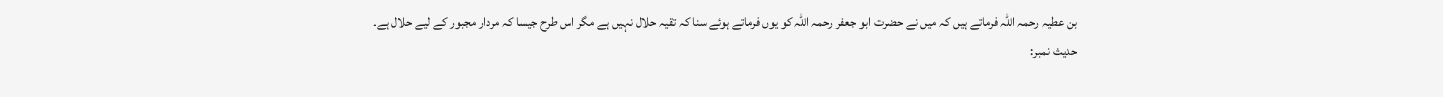بن عطیہ رحمہ اللہ فرماتے ہیں کہ میں نے حضرت ابو جعفر رحمہ اللہ کو یوں فرماتے ہوئے سنا کہ تقیہ حلال نہیں ہے مگر اس طرح جیسا کہ مردار مجبور کے لیے حلال ہے۔
حدیث نمبر: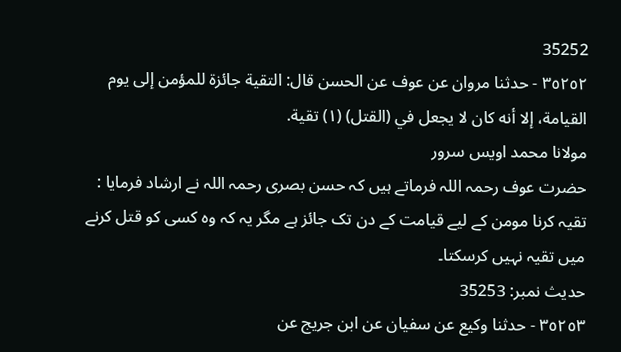35252
٣٥٢٥٢ - حدثنا مروان عن عوف عن الحسن قال: التقية جائزة للمؤمن إلى يوم القيامة، إلا أنه كان لا يجعل في (القتل) (١) تقية.
مولانا محمد اویس سرور
حضرت عوف رحمہ اللہ فرماتے ہیں کہ حسن بصری رحمہ اللہ نے ارشاد فرمایا : تقیہ کرنا مومن کے لیے قیامت کے دن تک جائز ہے مگر یہ کہ وہ کسی کو قتل کرنے میں تقیہ نہیں کرسکتا۔
حدیث نمبر: 35253
٣٥٢٥٣ - حدثنا وكيع عن سفيان عن ابن جريج عن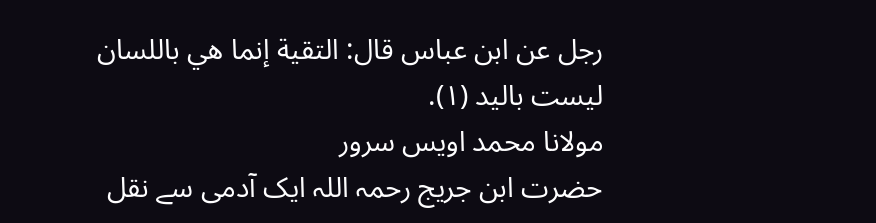رجل عن ابن عباس قال: التقية إنما هي باللسان ليست باليد (١).
مولانا محمد اویس سرور
حضرت ابن جریج رحمہ اللہ ایک آدمی سے نقل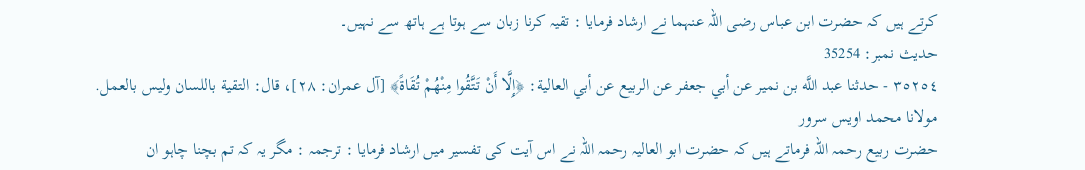کرتے ہیں کہ حضرت ابن عباس رضی اللہ عنہما نے ارشاد فرمایا : تقیہ کرنا زبان سے ہوتا ہے ہاتھ سے نہیں۔
حدیث نمبر: 35254
٣٥٢٥٤ - حدثنا عبد اللَّه بن نمير عن أبي جعفر عن الربيع عن أبي العالية: ﴿إِلَّا أَنْ تَتَّقُوا مِنْهُمْ تُقَاةً﴾ [آل عمران: ٢٨]، قال: التقية باللسان وليس بالعمل.
مولانا محمد اویس سرور
حضرت ربیع رحمہ اللہ فرماتے ہیں کہ حضرت ابو العالیہ رحمہ اللہ نے اس آیت کی تفسیر میں ارشاد فرمایا : ترجمہ : مگر یہ کہ تم بچنا چاہو ان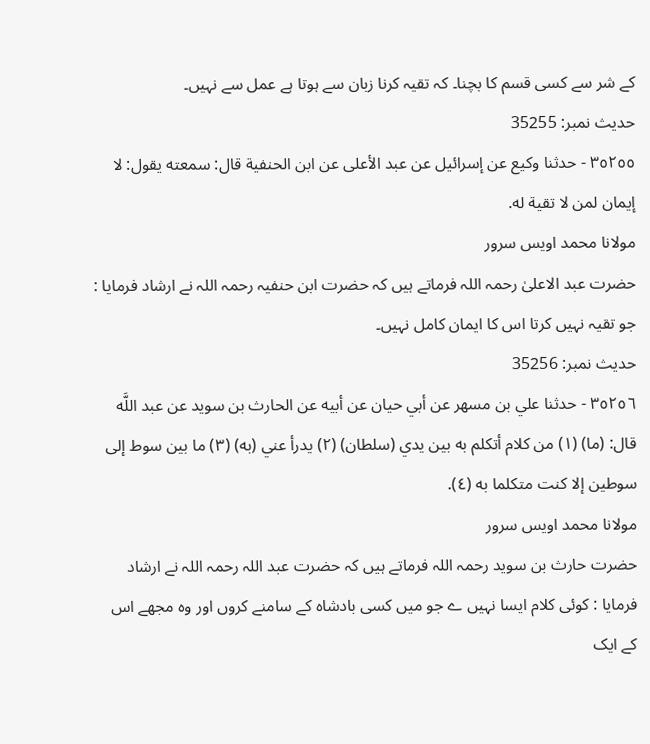کے شر سے کسی قسم کا بچنا۔ کہ تقیہ کرنا زبان سے ہوتا ہے عمل سے نہیں۔
حدیث نمبر: 35255
٣٥٢٥٥ - حدثنا وكيع عن إسرائيل عن عبد الأعلى عن ابن الحنفية قال: سمعته يقول: لا إيمان لمن لا تقية له.
مولانا محمد اویس سرور
حضرت عبد الاعلیٰ رحمہ اللہ فرماتے ہیں کہ حضرت ابن حنفیہ رحمہ اللہ نے ارشاد فرمایا : جو تقیہ نہیں کرتا اس کا ایمان کامل نہیں۔
حدیث نمبر: 35256
٣٥٢٥٦ - حدثنا علي بن مسهر عن أبي حيان عن أبيه عن الحارث بن سويد عن عبد اللَّه قال: (ما) (١) من كلام أتكلم به بين يدي (سلطان) (٢) يدرأ عني (به) (٣) ما بين سوط إلى سوطين إلا كنت متكلما به (٤).
مولانا محمد اویس سرور
حضرت حارث بن سوید رحمہ اللہ فرماتے ہیں کہ حضرت عبد اللہ رحمہ اللہ نے ارشاد فرمایا : کوئی کلام ایسا نہیں ے جو میں کسی بادشاہ کے سامنے کروں اور وہ مجھے اس کے ایک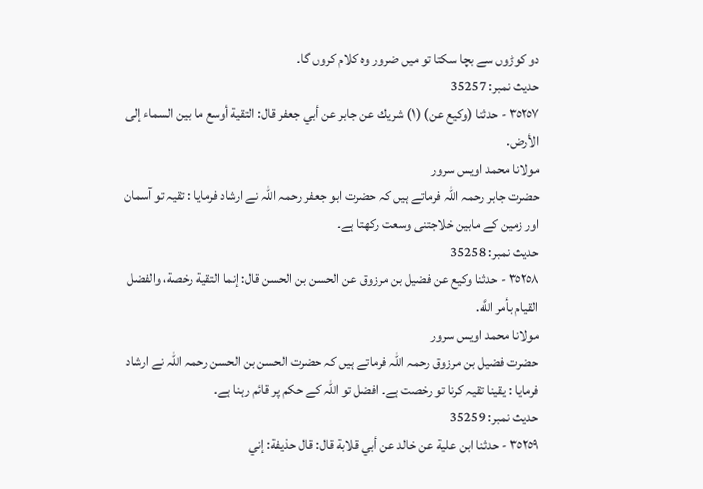دو کوڑوں سے بچا سکتا تو میں ضرور وہ کلام کروں گا۔
حدیث نمبر: 35257
٣٥٢٥٧ - حدثنا (وكيع عن) (١) شريك عن جابر عن أبي جعفر قال: التقية أوسع ما بين السماء إلى الأرض.
مولانا محمد اویس سرور
حضرت جابر رحمہ اللہ فرماتے ہیں کہ حضرت ابو جعفر رحمہ اللہ نے ارشاد فرمایا : تقیہ تو آسمان اور زمین کے مابین خلاجتنی وسعت رکھتا ہے۔
حدیث نمبر: 35258
٣٥٢٥٨ - حدثنا وكيع عن فضيل بن مرزوق عن الحسن بن الحسن قال: إنما التقية رخصة، والفضل القيام بأمر اللَّه.
مولانا محمد اویس سرور
حضرت فضیل بن مرزوق رحمہ اللہ فرماتے ہیں کہ حضرت الحسن بن الحسن رحمہ اللہ نے ارشاد فرمایا : یقینا تقیہ کرنا تو رخصت ہے۔ افضل تو اللہ کے حکم پر قائم رہنا ہے۔
حدیث نمبر: 35259
٣٥٢٥٩ - حدثنا ابن علية عن خالد عن أبي قلابة قال: قال حذيفة: إني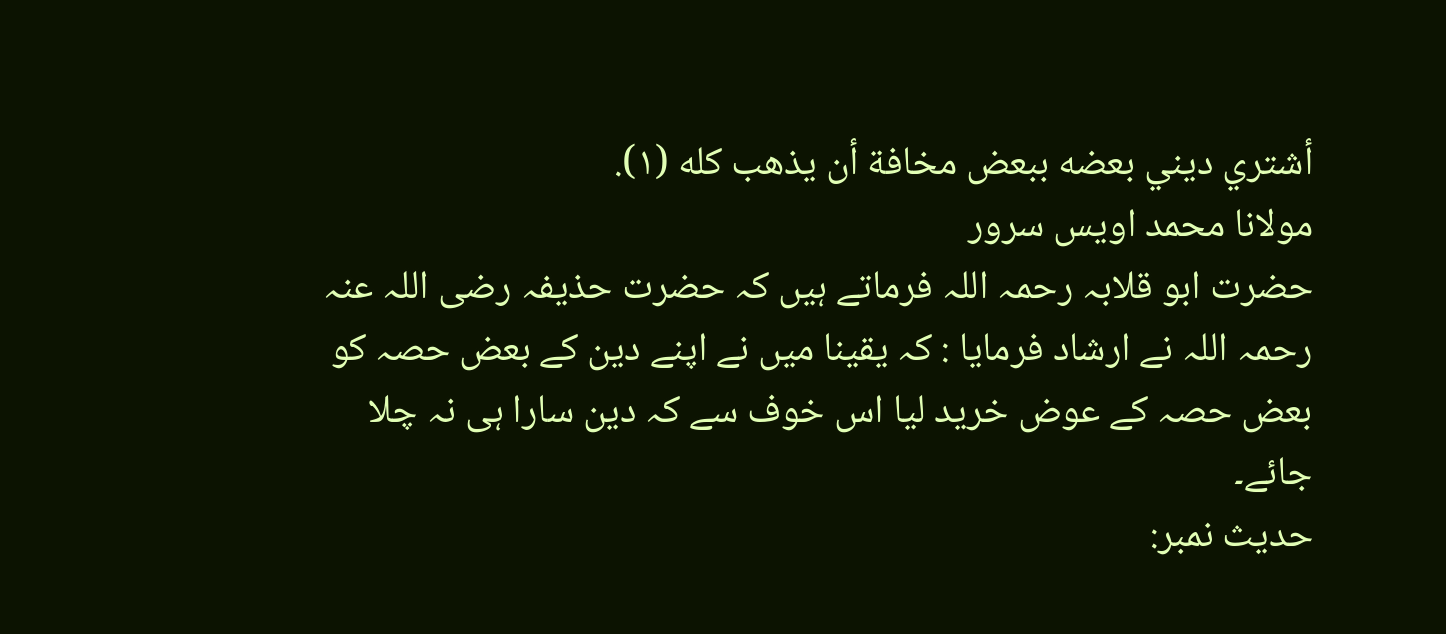أشتري ديني بعضه ببعض مخافة أن يذهب كله (١).
مولانا محمد اویس سرور
حضرت ابو قلابہ رحمہ اللہ فرماتے ہیں کہ حضرت حذیفہ رضی اللہ عنہ رحمہ اللہ نے ارشاد فرمایا : کہ یقینا میں نے اپنے دین کے بعض حصہ کو بعض حصہ کے عوض خرید لیا اس خوف سے کہ دین سارا ہی نہ چلا جائے۔
حدیث نمبر: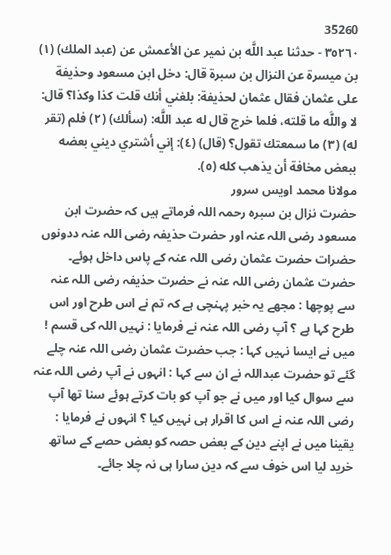35260
٣٥٢٦٠ - حدثنا عبد اللَّه بن نمير عن الأعمش عن (عبد الملك) (١) بن ميسرة عن النزال بن سبرة قال: دخل ابن مسعود وحذيفة على عثمان فقال عثمان لحذيفة: بلغني أنك قلت كذا وكذا؟ قال: لا واللَّه ما قلته، فلما خرج قال له عبد اللَّه: (سألك) (٢) فلم (تقر له) (٣) ما سمعتك تقول؟ (قال) (٤): إني أشتري ديني بعضه ببعض مخافة أن يذهب كله (٥).
مولانا محمد اویس سرور
حضرت نزال بن سبرہ رحمہ اللہ فرماتے ہیں کہ حضرت ابن مسعود رضی اللہ عنہ اور حضرت حذیفہ رضی اللہ عنہ ددونوں حضرات حضرت عثمان رضی اللہ عنہ کے پاس داخل ہوئے۔ حضرت عثمان رضی اللہ عنہ نے حضرت حذیفہ رضی اللہ عنہ سے پوچھا : مجھے یہ خبر پہنچی ہے کہ تم نے اس طرح اور اس طرح کہا ہے ؟ آپ رضی اللہ عنہ نے فرمایا : نہیں اللہ کی قسم ! میں نے ایسا نہیں کہا : جب حضرت عثمان رضی اللہ عنہ چلے گئے تو حضرت عبداللہ نے ان سے کہا : انہوں نے آپ رضی اللہ عنہ سے سوال کیا اور میں نے جو آپ کو بات کرتے ہوئے سنا تھا آپ رضی اللہ عنہ نے اس کا اقرار ہی نہیں کیا ؟ انہوں نے فرمایا : یقینا میں نے اپنے دین کے بعض حصہ کو بعض حصے کے ساتھ خرید لیا اس خوف سے کہ دین سارا ہی نہ چلا جائے۔